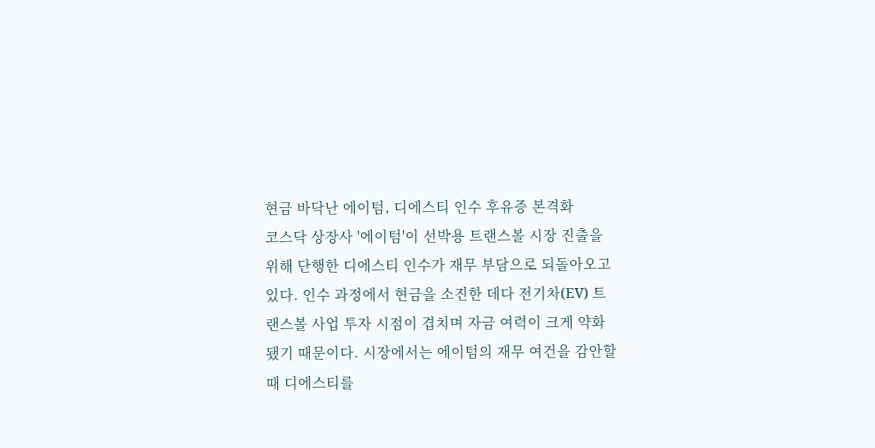현금 바닥난 에이텀, 디에스티 인수 후유증 본격화
코스닥 상장사 '에이텀'이 선박용 트랜스볼 시장 진출을 위해 단행한 디에스티 인수가 재무 부담으로 되돌아오고 있다. 인수 과정에서 현금을 소진한 데다 전기차(EV) 트랜스볼 사업 투자 시점이 겹치며 자금 여력이 크게 약화됐기 때문이다. 시장에서는 에이텀의 재무 여건을 감안할 때 디에스티를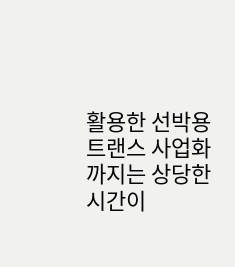활용한 선박용 트랜스 사업화까지는 상당한 시간이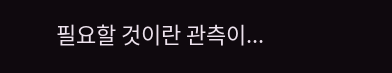필요할 것이란 관측이...